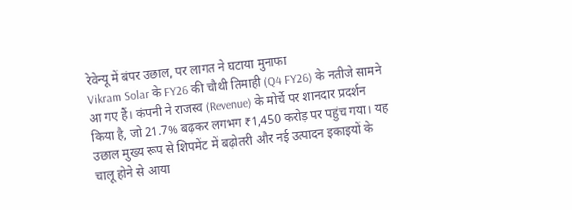रेवेन्यू में बंपर उछाल, पर लागत ने घटाया मुनाफा
Vikram Solar के FY26 की चौथी तिमाही (Q4 FY26) के नतीजे सामने आ गए हैं। कंपनी ने राजस्व (Revenue) के मोर्चे पर शानदार प्रदर्शन किया है, जो 21.7% बढ़कर लगभग ₹1,450 करोड़ पर पहुंच गया। यह उछाल मुख्य रूप से शिपमेंट में बढ़ोतरी और नई उत्पादन इकाइयों के चालू होने से आया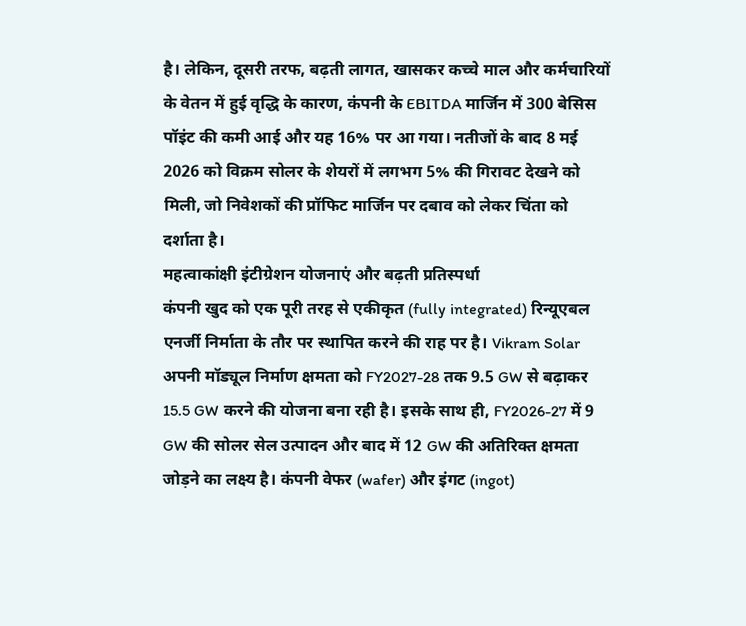है। लेकिन, दूसरी तरफ, बढ़ती लागत, खासकर कच्चे माल और कर्मचारियों के वेतन में हुई वृद्धि के कारण, कंपनी के EBITDA मार्जिन में 300 बेसिस पॉइंट की कमी आई और यह 16% पर आ गया। नतीजों के बाद 8 मई 2026 को विक्रम सोलर के शेयरों में लगभग 5% की गिरावट देखने को मिली, जो निवेशकों की प्रॉफिट मार्जिन पर दबाव को लेकर चिंता को दर्शाता है।
महत्वाकांक्षी इंटीग्रेशन योजनाएं और बढ़ती प्रतिस्पर्धा
कंपनी खुद को एक पूरी तरह से एकीकृत (fully integrated) रिन्यूएबल एनर्जी निर्माता के तौर पर स्थापित करने की राह पर है। Vikram Solar अपनी मॉड्यूल निर्माण क्षमता को FY2027-28 तक 9.5 GW से बढ़ाकर 15.5 GW करने की योजना बना रही है। इसके साथ ही, FY2026-27 में 9 GW की सोलर सेल उत्पादन और बाद में 12 GW की अतिरिक्त क्षमता जोड़ने का लक्ष्य है। कंपनी वेफर (wafer) और इंगट (ingot)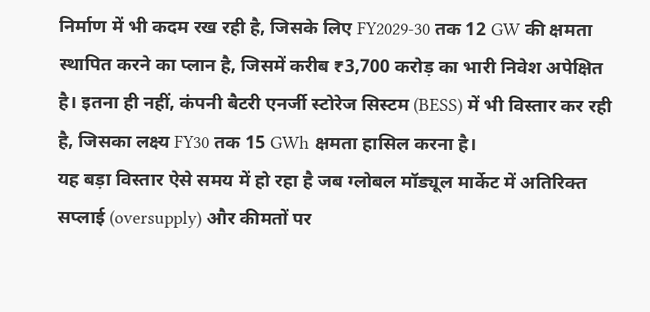निर्माण में भी कदम रख रही है, जिसके लिए FY2029-30 तक 12 GW की क्षमता स्थापित करने का प्लान है, जिसमें करीब ₹3,700 करोड़ का भारी निवेश अपेक्षित है। इतना ही नहीं, कंपनी बैटरी एनर्जी स्टोरेज सिस्टम (BESS) में भी विस्तार कर रही है, जिसका लक्ष्य FY30 तक 15 GWh क्षमता हासिल करना है।
यह बड़ा विस्तार ऐसे समय में हो रहा है जब ग्लोबल मॉड्यूल मार्केट में अतिरिक्त सप्लाई (oversupply) और कीमतों पर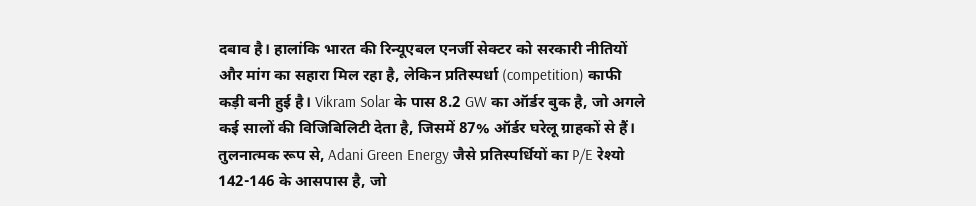दबाव है। हालांकि भारत की रिन्यूएबल एनर्जी सेक्टर को सरकारी नीतियों और मांग का सहारा मिल रहा है, लेकिन प्रतिस्पर्धा (competition) काफी कड़ी बनी हुई है। Vikram Solar के पास 8.2 GW का ऑर्डर बुक है, जो अगले कई सालों की विजिबिलिटी देता है, जिसमें 87% ऑर्डर घरेलू ग्राहकों से हैं। तुलनात्मक रूप से, Adani Green Energy जैसे प्रतिस्पर्धियों का P/E रेश्यो 142-146 के आसपास है, जो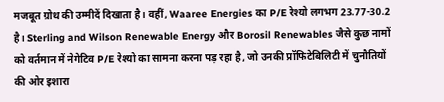मजबूत ग्रोथ की उम्मीदें दिखाता है। वहीं, Waaree Energies का P/E रेश्यो लगभग 23.77-30.2 है। Sterling and Wilson Renewable Energy और Borosil Renewables जैसे कुछ नामों को वर्तमान में नेगेटिव P/E रेश्यो का सामना करना पड़ रहा है, जो उनकी प्रॉफिटेबिलिटी में चुनौतियों की ओर इशारा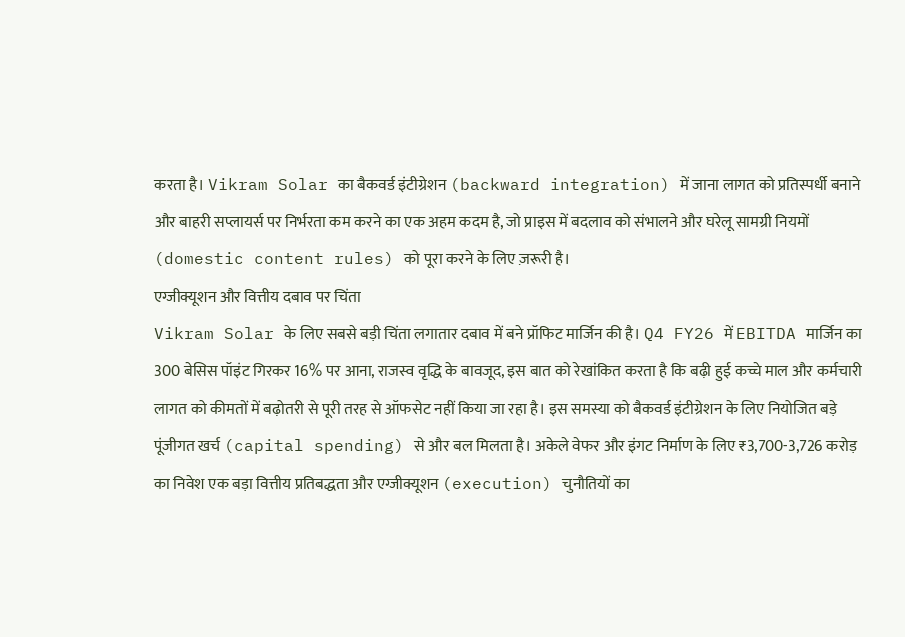करता है। Vikram Solar का बैकवर्ड इंटीग्रेशन (backward integration) में जाना लागत को प्रतिस्पर्धी बनाने और बाहरी सप्लायर्स पर निर्भरता कम करने का एक अहम कदम है, जो प्राइस में बदलाव को संभालने और घरेलू सामग्री नियमों (domestic content rules) को पूरा करने के लिए ज़रूरी है।
एग्जीक्यूशन और वित्तीय दबाव पर चिंता
Vikram Solar के लिए सबसे बड़ी चिंता लगातार दबाव में बने प्रॉफिट मार्जिन की है। Q4 FY26 में EBITDA मार्जिन का 300 बेसिस पॉइंट गिरकर 16% पर आना, राजस्व वृद्धि के बावजूद, इस बात को रेखांकित करता है कि बढ़ी हुई कच्चे माल और कर्मचारी लागत को कीमतों में बढ़ोतरी से पूरी तरह से ऑफसेट नहीं किया जा रहा है। इस समस्या को बैकवर्ड इंटीग्रेशन के लिए नियोजित बड़े पूंजीगत खर्च (capital spending) से और बल मिलता है। अकेले वेफर और इंगट निर्माण के लिए ₹3,700-3,726 करोड़ का निवेश एक बड़ा वित्तीय प्रतिबद्धता और एग्जीक्यूशन (execution) चुनौतियों का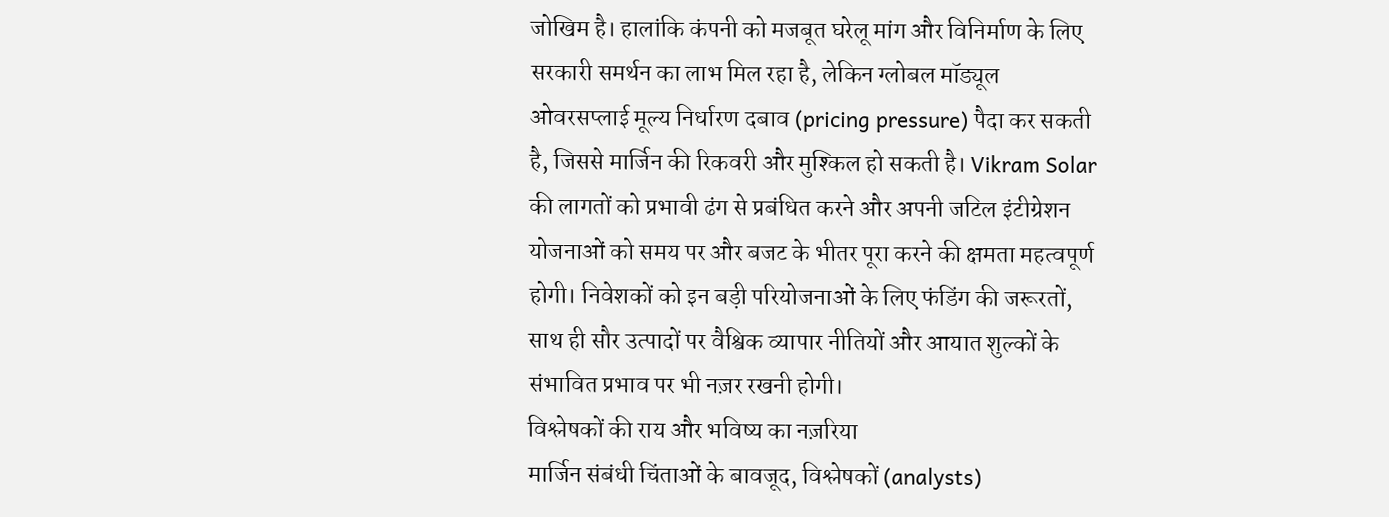जोखिम है। हालांकि कंपनी को मजबूत घरेलू मांग और विनिर्माण के लिए सरकारी समर्थन का लाभ मिल रहा है, लेकिन ग्लोबल मॉड्यूल ओवरसप्लाई मूल्य निर्धारण दबाव (pricing pressure) पैदा कर सकती है, जिससे मार्जिन की रिकवरी और मुश्किल हो सकती है। Vikram Solar की लागतों को प्रभावी ढंग से प्रबंधित करने और अपनी जटिल इंटीग्रेशन योजनाओं को समय पर और बजट के भीतर पूरा करने की क्षमता महत्वपूर्ण होगी। निवेशकों को इन बड़ी परियोजनाओं के लिए फंडिंग की जरूरतों, साथ ही सौर उत्पादों पर वैश्विक व्यापार नीतियों और आयात शुल्कों के संभावित प्रभाव पर भी नज़र रखनी होगी।
विश्लेषकों की राय और भविष्य का नज़रिया
मार्जिन संबंधी चिंताओं के बावजूद, विश्लेषकों (analysts)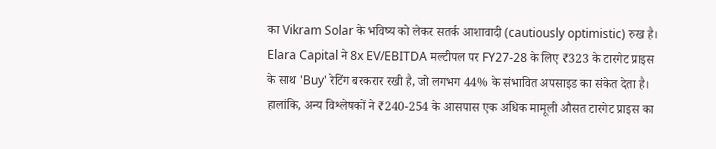का Vikram Solar के भविष्य को लेकर सतर्क आशावादी (cautiously optimistic) रुख है। Elara Capital ने 8x EV/EBITDA मल्टीपल पर FY27-28 के लिए ₹323 के टारगेट प्राइस के साथ 'Buy' रेटिंग बरकरार रखी है, जो लगभग 44% के संभावित अपसाइड का संकेत देता है। हालांकि, अन्य विश्लेषकों ने ₹240-254 के आसपास एक अधिक मामूली औसत टारगेट प्राइस का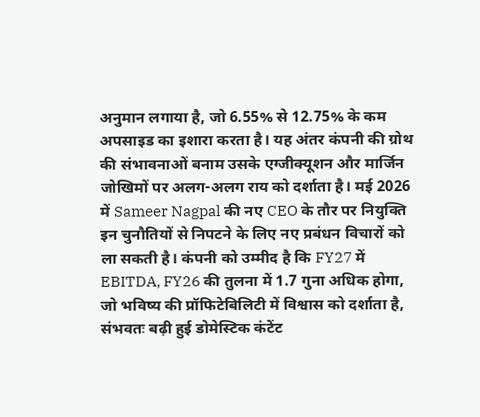अनुमान लगाया है, जो 6.55% से 12.75% के कम अपसाइड का इशारा करता है। यह अंतर कंपनी की ग्रोथ की संभावनाओं बनाम उसके एग्जीक्यूशन और मार्जिन जोखिमों पर अलग-अलग राय को दर्शाता है। मई 2026 में Sameer Nagpal की नए CEO के तौर पर नियुक्ति इन चुनौतियों से निपटने के लिए नए प्रबंधन विचारों को ला सकती है। कंपनी को उम्मीद है कि FY27 में EBITDA, FY26 की तुलना में 1.7 गुना अधिक होगा, जो भविष्य की प्रॉफिटेबिलिटी में विश्वास को दर्शाता है, संभवतः बढ़ी हुई डोमेस्टिक कंटेंट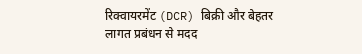रिक्वायरमेंट (DCR) बिक्री और बेहतर लागत प्रबंधन से मदद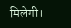मिलेगी।